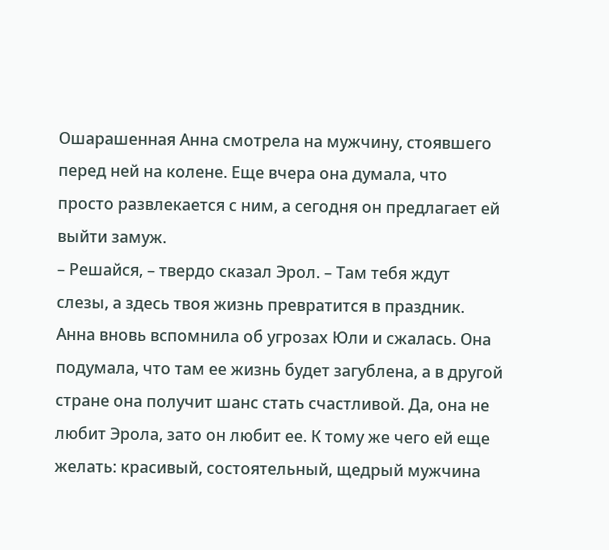Ошарашенная Анна смотрела на мужчину, стоявшего перед ней на колене. Еще вчера она думала, что просто развлекается с ним, а сегодня он предлагает ей выйти замуж.
– Решайся, – твердо сказал Эрол. – Там тебя ждут слезы, а здесь твоя жизнь превратится в праздник.
Анна вновь вспомнила об угрозах Юли и сжалась. Она подумала, что там ее жизнь будет загублена, а в другой стране она получит шанс стать счастливой. Да, она не любит Эрола, зато он любит ее. К тому же чего ей еще желать: красивый, состоятельный, щедрый мужчина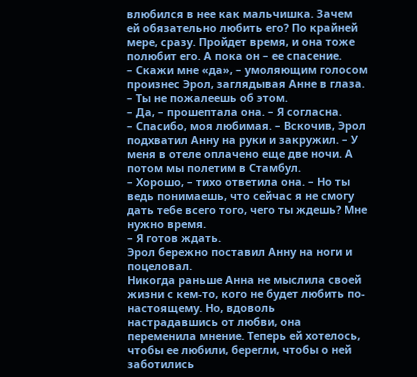влюбился в нее как мальчишка. Зачем ей обязательно любить его? По крайней мере, сразу. Пройдет время, и она тоже полюбит его. А пока он – ее спасение.
– Скажи мне «да», – умоляющим голосом произнес Эрол, заглядывая Анне в глаза. – Ты не пожалеешь об этом.
– Да, – прошептала она. – Я согласна.
– Спасибо, моя любимая. – Вскочив, Эрол подхватил Анну на руки и закружил. – У меня в отеле оплачено еще две ночи. А потом мы полетим в Стамбул.
– Хорошо, – тихо ответила она. – Но ты ведь понимаешь, что сейчас я не смогу дать тебе всего того, чего ты ждешь? Мне нужно время.
– Я готов ждать.
Эрол бережно поставил Анну на ноги и поцеловал.
Никогда раньше Анна не мыслила своей жизни с кем-то, кого не будет любить по-настоящему. Но, вдоволь настрадавшись от любви, она переменила мнение. Теперь ей хотелось, чтобы ее любили, берегли, чтобы о ней заботились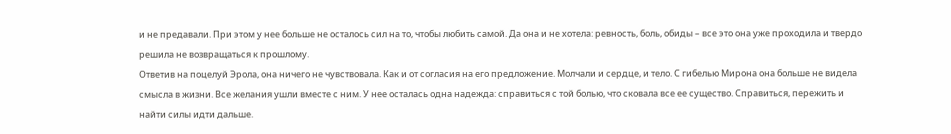и не предавали. При этом у нее больше не осталось сил на то, чтобы любить самой. Да она и не хотела: ревность, боль, обиды – все это она уже проходила и твердо решила не возвращаться к прошлому.
Ответив на поцелуй Эрола, она ничего не чувствовала. Как и от согласия на его предложение. Молчали и сердце, и тело. С гибелью Мирона она больше не видела смысла в жизни. Все желания ушли вместе с ним. У нее осталась одна надежда: справиться с той болью, что сковала все ее существо. Справиться, пережить и найти силы идти дальше.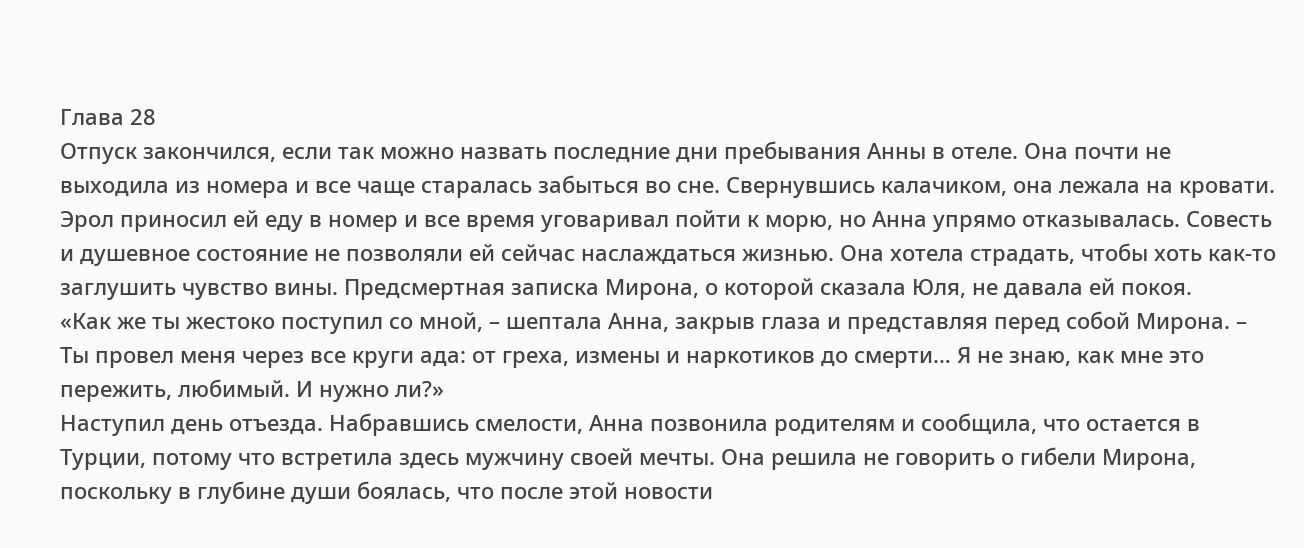Глава 28
Отпуск закончился, если так можно назвать последние дни пребывания Анны в отеле. Она почти не выходила из номера и все чаще старалась забыться во сне. Свернувшись калачиком, она лежала на кровати. Эрол приносил ей еду в номер и все время уговаривал пойти к морю, но Анна упрямо отказывалась. Совесть и душевное состояние не позволяли ей сейчас наслаждаться жизнью. Она хотела страдать, чтобы хоть как-то заглушить чувство вины. Предсмертная записка Мирона, о которой сказала Юля, не давала ей покоя.
«Как же ты жестоко поступил со мной, – шептала Анна, закрыв глаза и представляя перед собой Мирона. – Ты провел меня через все круги ада: от греха, измены и наркотиков до смерти… Я не знаю, как мне это пережить, любимый. И нужно ли?»
Наступил день отъезда. Набравшись смелости, Анна позвонила родителям и сообщила, что остается в Турции, потому что встретила здесь мужчину своей мечты. Она решила не говорить о гибели Мирона, поскольку в глубине души боялась, что после этой новости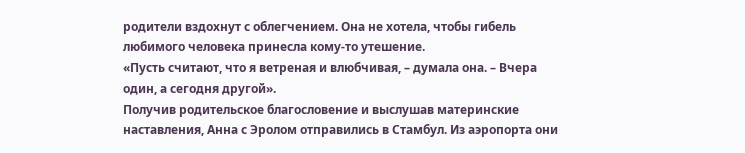родители вздохнут с облегчением. Она не хотела, чтобы гибель любимого человека принесла кому-то утешение.
«Пусть считают, что я ветреная и влюбчивая, – думала она. – Вчера один, а сегодня другой».
Получив родительское благословение и выслушав материнские наставления, Анна с Эролом отправились в Стамбул. Из аэропорта они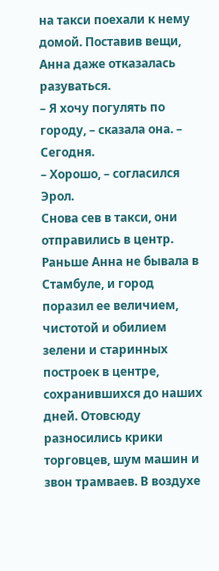на такси поехали к нему домой. Поставив вещи, Анна даже отказалась разуваться.
– Я хочу погулять по городу, – сказала она. – Сегодня.
– Хорошо, – согласился Эрол.
Снова сев в такси, они отправились в центр. Раньше Анна не бывала в Стамбуле, и город поразил ее величием, чистотой и обилием зелени и старинных построек в центре, сохранившихся до наших дней. Отовсюду разносились крики торговцев, шум машин и звон трамваев. В воздухе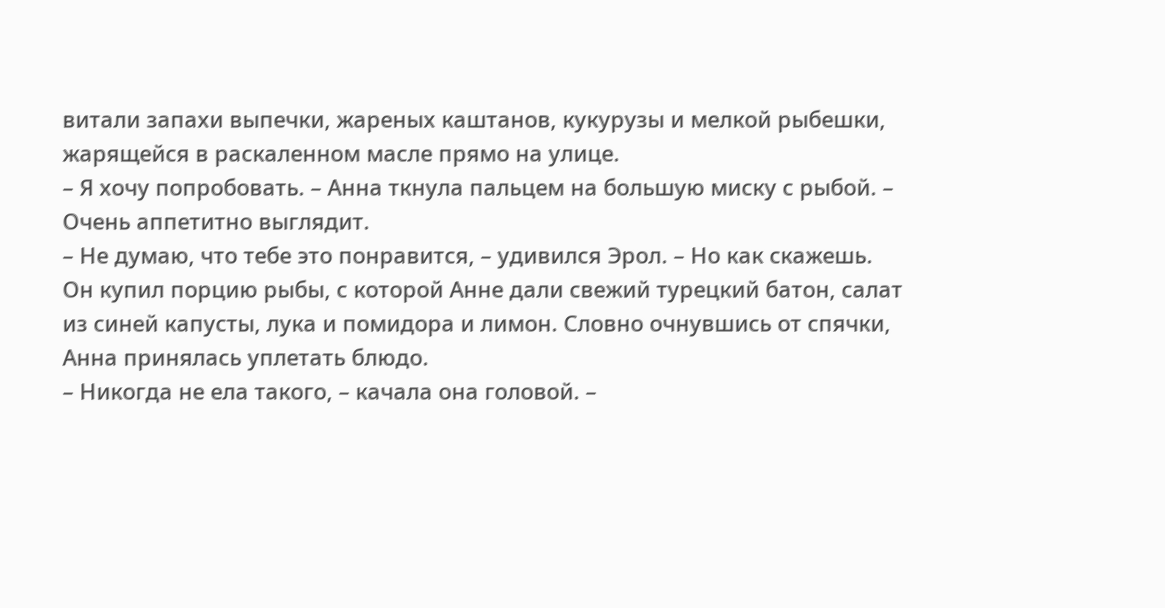витали запахи выпечки, жареных каштанов, кукурузы и мелкой рыбешки, жарящейся в раскаленном масле прямо на улице.
– Я хочу попробовать. – Анна ткнула пальцем на большую миску с рыбой. – Очень аппетитно выглядит.
– Не думаю, что тебе это понравится, – удивился Эрол. – Но как скажешь.
Он купил порцию рыбы, с которой Анне дали свежий турецкий батон, салат из синей капусты, лука и помидора и лимон. Словно очнувшись от спячки, Анна принялась уплетать блюдо.
– Никогда не ела такого, – качала она головой. –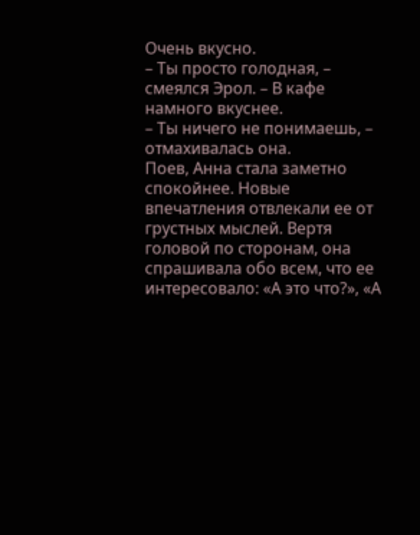Очень вкусно.
– Ты просто голодная, – смеялся Эрол. – В кафе намного вкуснее.
– Ты ничего не понимаешь, – отмахивалась она.
Поев, Анна стала заметно спокойнее. Новые впечатления отвлекали ее от грустных мыслей. Вертя головой по сторонам, она спрашивала обо всем, что ее интересовало: «А это что?», «А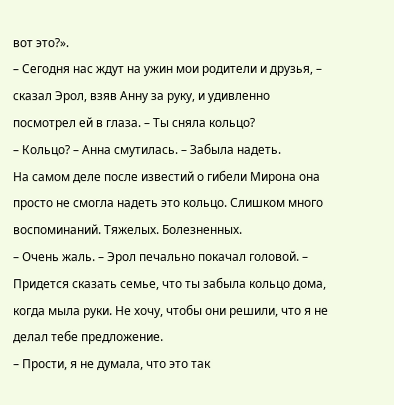вот это?».
– Сегодня нас ждут на ужин мои родители и друзья, – сказал Эрол, взяв Анну за руку, и удивленно посмотрел ей в глаза. – Ты сняла кольцо?
– Кольцо? – Анна смутилась. – Забыла надеть.
На самом деле после известий о гибели Мирона она просто не смогла надеть это кольцо. Слишком много воспоминаний. Тяжелых. Болезненных.
– Очень жаль. – Эрол печально покачал головой. – Придется сказать семье, что ты забыла кольцо дома, когда мыла руки. Не хочу, чтобы они решили, что я не делал тебе предложение.
– Прости, я не думала, что это так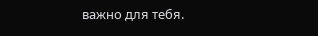важно для тебя.